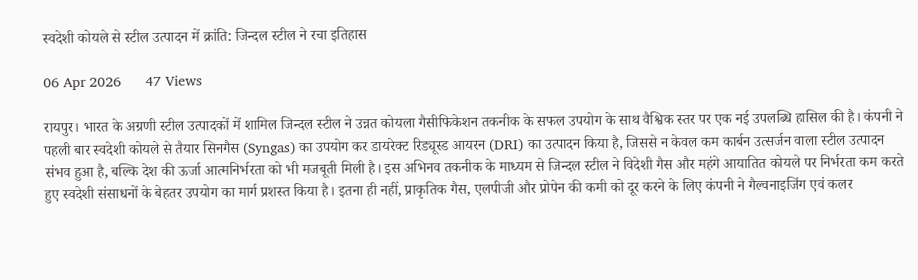स्वदेशी कोयले से स्टील उत्पादन में क्रांति: जिन्दल स्टील ने रचा इतिहास

06 Apr 2026      47 Views

रायपुर। भारत के अग्रणी स्टील उत्पादकों में शामिल जिन्दल स्टील ने उन्नत कोयला गैसीफिकेशन तकनीक के सफल उपयोग के साथ वैश्विक स्तर पर एक नई उपलब्धि हासिल की है। कंपनी ने पहली बार स्वदेशी कोयले से तैयार सिनगैस (Syngas) का उपयोग कर डायरेक्ट रिड्यूस्ड आयरन (DRI) का उत्पादन किया है, जिससे न केवल कम कार्बन उत्सर्जन वाला स्टील उत्पादन संभव हुआ है, बल्कि देश की ऊर्जा आत्मनिर्भरता को भी मजबूती मिली है। इस अभिनव तकनीक के माध्यम से जिन्दल स्टील ने विदेशी गैस और महंगे आयातित कोयले पर निर्भरता कम करते हुए स्वदेशी संसाधनों के बेहतर उपयोग का मार्ग प्रशस्त किया है। इतना ही नहीं, प्राकृतिक गैस, एलपीजी और प्रोपेन की कमी को दूर करने के लिए कंपनी ने गैल्वनाइजिंग एवं कलर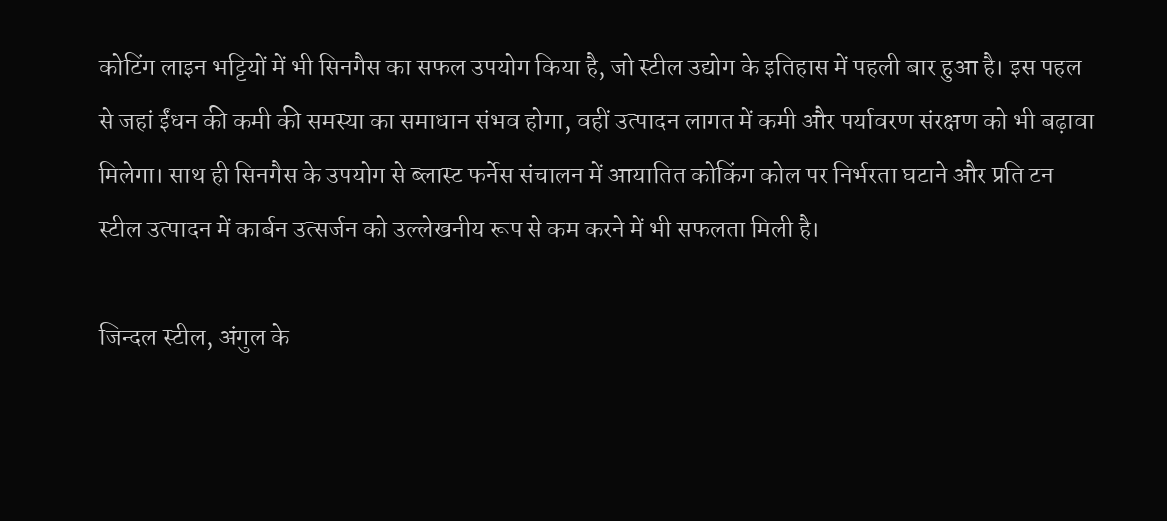कोटिंग लाइन भट्टियों में भी सिनगैस का सफल उपयोग किया है, जो स्टील उद्योग के इतिहास में पहली बार हुआ है। इस पहल से जहां ईंधन की कमी की समस्या का समाधान संभव होगा, वहीं उत्पादन लागत में कमी और पर्यावरण संरक्षण को भी बढ़ावा मिलेगा। साथ ही सिनगैस के उपयोग से ब्लास्ट फर्नेस संचालन में आयातित कोकिंग कोल पर निर्भरता घटाने और प्रति टन स्टील उत्पादन में कार्बन उत्सर्जन को उल्लेखनीय रूप से कम करने में भी सफलता मिली है।

जिन्दल स्टील, अंगुल के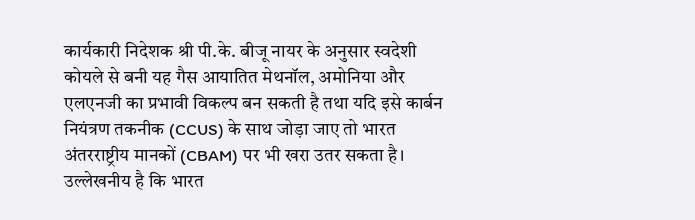कार्यकारी निदेशक श्री पी.के. बीजू नायर के अनुसार स्वदेशी कोयले से बनी यह गैस आयातित मेथनॉल, अमोनिया और एलएनजी का प्रभावी विकल्प बन सकती है तथा यदि इसे कार्बन नियंत्रण तकनीक (CCUS) के साथ जोड़ा जाए तो भारत अंतरराष्ट्रीय मानकों (CBAM) पर भी खरा उतर सकता है। उल्लेखनीय है कि भारत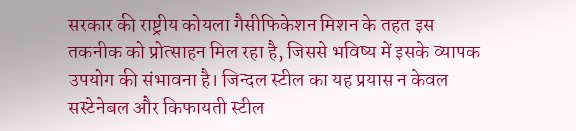सरकार की राष्ट्रीय कोयला गैसीफिकेशन मिशन के तहत इस तकनीक को प्रोत्साहन मिल रहा है, जिससे भविष्य में इसके व्यापक उपयोग की संभावना है। जिन्दल स्टील का यह प्रयास न केवल सस्टेनेबल और किफायती स्टील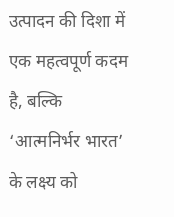उत्पादन की दिशा में एक महत्वपूर्ण कदम है, बल्कि ‘आत्मनिर्भर भारत’ के लक्ष्य को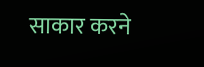साकार करने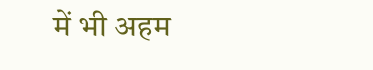में भी अहम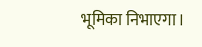भूमिका निभाएगा।